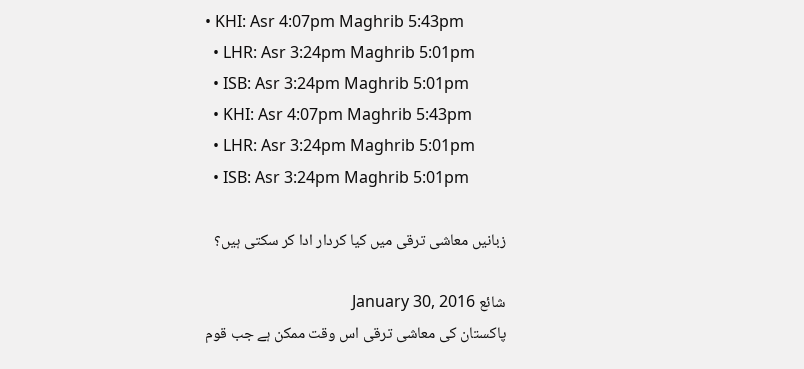• KHI: Asr 4:07pm Maghrib 5:43pm
  • LHR: Asr 3:24pm Maghrib 5:01pm
  • ISB: Asr 3:24pm Maghrib 5:01pm
  • KHI: Asr 4:07pm Maghrib 5:43pm
  • LHR: Asr 3:24pm Maghrib 5:01pm
  • ISB: Asr 3:24pm Maghrib 5:01pm

زبانیں معاشی ترقی میں کیا کردار ادا کر سکتی ہیں؟

شائع January 30, 2016
پاکستان کی معاشی ترقی اس وقت ممکن ہے جب قوم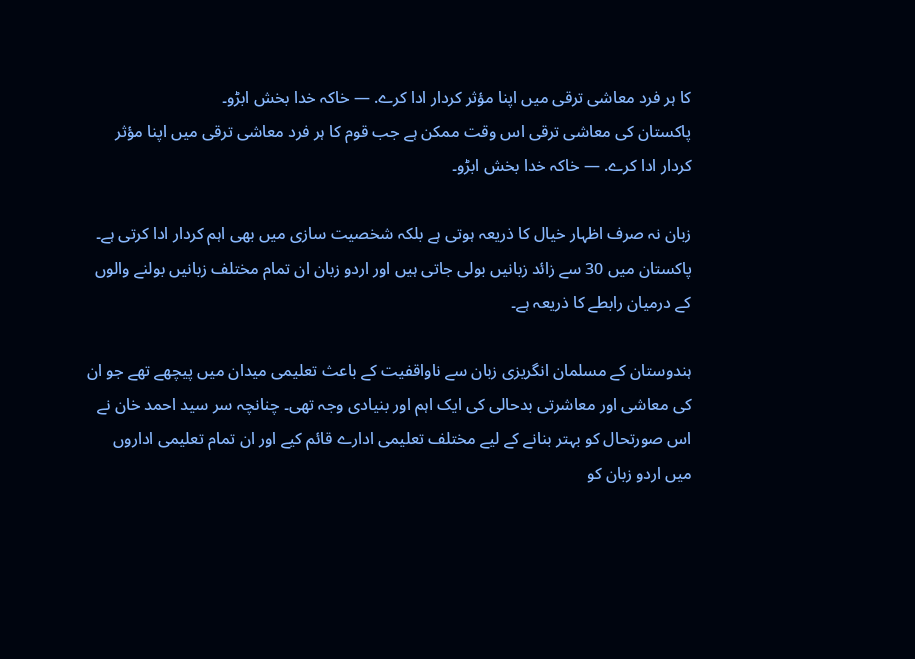کا ہر فرد معاشی ترقی میں اپنا مؤثر کردار ادا کرے. — خاکہ خدا بخش ابڑو۔
پاکستان کی معاشی ترقی اس وقت ممکن ہے جب قوم کا ہر فرد معاشی ترقی میں اپنا مؤثر کردار ادا کرے. — خاکہ خدا بخش ابڑو۔

زبان نہ صرف اظہار خیال کا ذریعہ ہوتی ہے بلکہ شخصیت سازی میں بھی اہم کردار ادا کرتی ہے۔ پاکستان میں 30 سے زائد زبانیں بولی جاتی ہیں اور اردو زبان ان تمام مختلف زبانیں بولنے والوں کے درمیان رابطے کا ذریعہ ہے۔

ہندوستان کے مسلمان انگریزی زبان سے ناواقفیت کے باعث تعلیمی میدان میں پیچھے تھے جو ان کی معاشی اور معاشرتی بدحالی کی ایک اہم اور بنیادی وجہ تھی۔ چنانچہ سر سید احمد خان نے اس صورتحال کو بہتر بنانے کے لیے مختلف تعلیمی ادارے قائم کیے اور ان تمام تعلیمی اداروں میں اردو زبان کو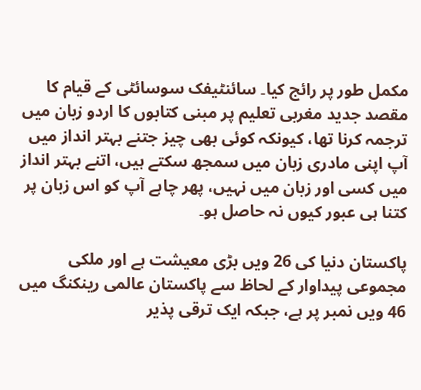مکمل طور پر رائج کیا۔ سائنٹیفک سوسائٹی کے قیام کا مقصد جدید مغربی تعلیم پر مبنی کتابوں کا اردو زبان میں ترجمہ کرنا تھا، کیونکہ کوئی بھی چیز جتنے بہتر انداز میں آپ اپنی مادری زبان میں سمجھ سکتے ہیں، اتنے بہتر انداز میں کسی اور زبان میں نہیں، پھر چاہے آپ کو اس زبان پر کتنا ہی عبور کیوں نہ حاصل ہو۔

پاکستان دنیا کی 26 ویں بڑی معیشت ہے اور ملکی مجموعی پیداوار کے لحاظ سے پاکستان عالمی رینکنگ میں 46 ویں نمبر پر ہے، جبکہ ایک ترقی پذیر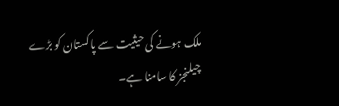ملک ہونے کی حیثیت سے پاکستان کو بڑے چیلنجز کا سامنا ہے۔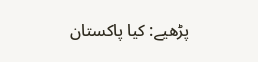پڑھیے: کیا پاکستان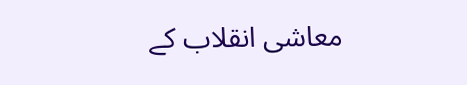معاشی انقلاب کے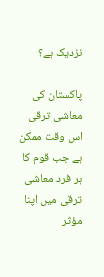نزدیک ہے؟

پاکستان کی معاشی ترقی اس وقت ممکن ہے جب قوم کا ہر فرد معاشی ترقی میں اپنا مؤثر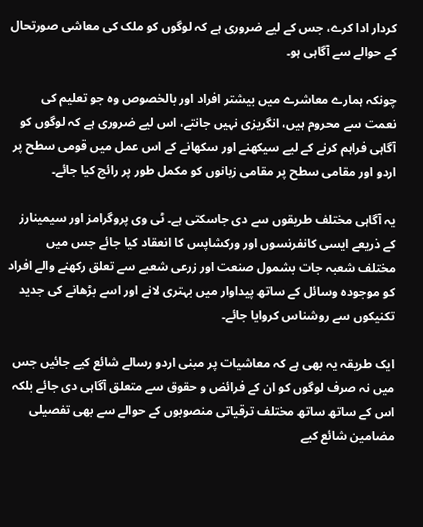کردار ادا کرے، جس کے لیے ضروری ہے کہ لوگوں کو ملک کی معاشی صورتحال کے حوالے سے آگاہی ہو۔

چونکہ ہمارے معاشرے میں بیشتر افراد اور بالخصوص وہ جو تعلیم کی نعمت سے محروم ہیں، انگریزی نہیں جانتے، اس لیے ضروری ہے کہ لوگوں کو آگاہی فراہم کرنے کے لیے سیکھنے اور سکھانے کے اس عمل میں قومی سطح پر اردو اور مقامی سطح پر مقامی زبانوں کو مکمل طور پر رائج کیا جائے۔

یہ آگاہی مختلف طریقوں سے دی جاسکتی ہے۔ ٹی وی پروگرامز اور سیمینارز کے ذریعے ایسی کانفرنسوں اور ورکشاپس کا انعقاد کیا جائے جس میں مختلف شعبہ جات بشمول صنعت اور زرعی شعبے سے تعلق رکھنے والے افراد کو موجودہ وسائل کے ساتھ پیداوار میں بہتری لانے اور اسے بڑھانے کی جدید تکنیکوں سے روشناس کروایا جائے۔

ایک طریقہ یہ بھی ہے کہ معاشیات پر مبنی اردو رسالے شائع کیے جائیں جس میں نہ صرف لوگوں کو ان کے فرائض و حقوق سے متعلق آگاہی دی جائے بلکہ اس کے ساتھ ساتھ مختلف ترقیاتی منصوبوں کے حوالے سے بھی تفصیلی مضامین شائع کیے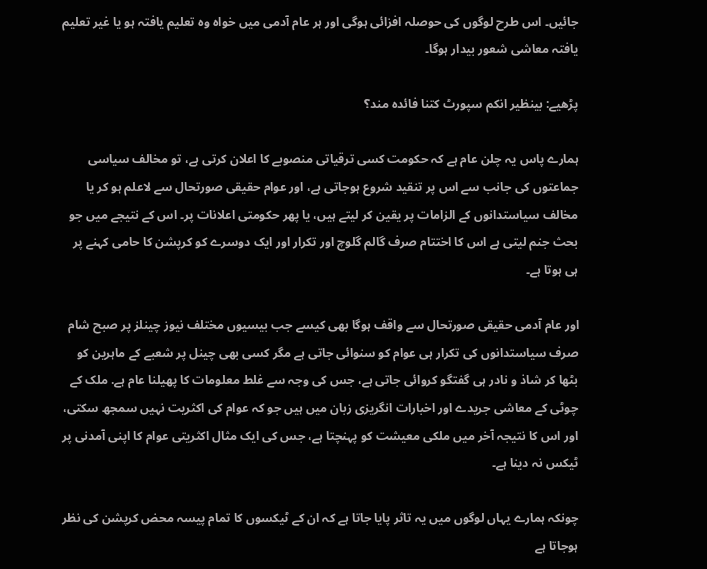جائیں۔ اس طرح لوگوں کی حوصلہ افزائی ہوگی اور ہر عام آدمی میں خواہ وہ تعلیم یافتہ ہو یا غیر تعلیم یافتہ معاشی شعور بیدار ہوگا۔

پڑھیے: بینظیر انکم سپورٹ کتنا فائدہ مند؟

ہمارے پاس یہ چلن عام ہے کہ حکومت کسی ترقیاتی منصوبے کا اعلان کرتی ہے، تو مخالف سیاسی جماعتوں کی جانب سے اس پر تنقید شروع ہوجاتی ہے، اور عوام حقیقی صورتحال سے لاعلم ہو کر یا مخالف سیاستدانوں کے الزامات پر یقین کر لیتے ہیں، یا پھر حکومتی اعلانات پر۔ اس کے نتیجے میں جو بحث جنم لیتی ہے اس کا اختتام صرف گالم گلوچ اور تکرار اور ایک دوسرے کو کرپشن کا حامی کہنے پر ہی ہوتا ہے۔

اور عام آدمی حقیقی صورتحال سے واقف ہوگا بھی کیسے جب بیسیوں مختلف نیوز چینلز پر صبح شام صرف سیاستدانوں کی تکرار ہی عوام کو سنوائی جاتی ہے مگر کسی بھی چینل پر شعبے کے ماہرین کو بٹھا کر شاذ و نادر ہی گفتگو کروائی جاتی ہے، جس کی وجہ سے غلط معلومات کا پھیلنا عام ہے. ملک کے چوٹی کے معاشی جریدے اور اخبارات انگریزی زبان میں ہیں جو کہ عوام کی اکثریت نہیں سمجھ سکتی، اور اس کا نتیجہ آخر میں ملکی معیشت کو پہنچتا ہے، جس کی ایک مثال اکثریتی عوام کا اپنی آمدنی پر ٹیکس نہ دینا ہے۔

چونکہ ہمارے یہاں لوگوں میں یہ تاثر پایا جاتا ہے کہ ان کے ٹیکسوں کا تمام پیسہ محض کرپشن کی نظر ہوجاتا ہے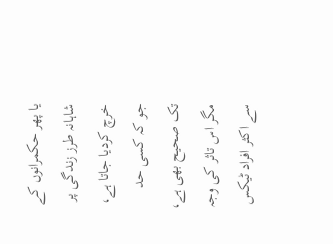یا پھر حکمرانوں کے شاہانہ طرز زندگی پر خرچ کردیا جاتا ہے، جو کہ کسی حد تک صحیح بھی ہے، مگر اس تاثر کی وجہ سے اکثر افراد ٹیکس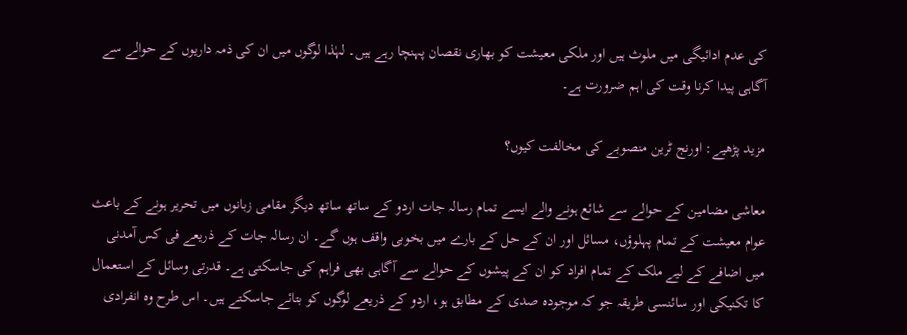کی عدم ادائیگی میں ملوث ہیں اور ملکی معیشت کو بھاری نقصان پہنچا رہے ہیں۔ لہٰذا لوگوں میں ان کی ذمہ داریوں کے حوالے سے آگاہی پیدا کرنا وقت کی اہم ضرورت ہے۔

مزید پڑھیے: اورنج ٹرین منصوبے کی مخالفت کیوں؟

معاشی مضامین کے حوالے سے شائع ہونے والے ایسے تمام رسالہ جات اردو کے ساتھ ساتھ دیگر مقامی زبانوں میں تحریر ہونے کے باعث عوام معیشت کے تمام پہلوؤں، مسائل اور ان کے حل کے بارے میں بخوبی واقف ہوں گے۔ ان رسالہ جات کے ذریعے فی کس آمدنی میں اضافے کے لیے ملک کے تمام افراد کو ان کے پیشوں کے حوالے سے آگاہی بھی فراہم کی جاسکتی ہے۔ قدرتی وسائل کے استعمال کا تکنیکی اور سائنسی طریقہ جو کہ موجودہ صدی کے مطابق ہو، اردو کے ذریعے لوگوں کو بتائے جاسکتے ہیں۔ اس طرح وہ انفرادی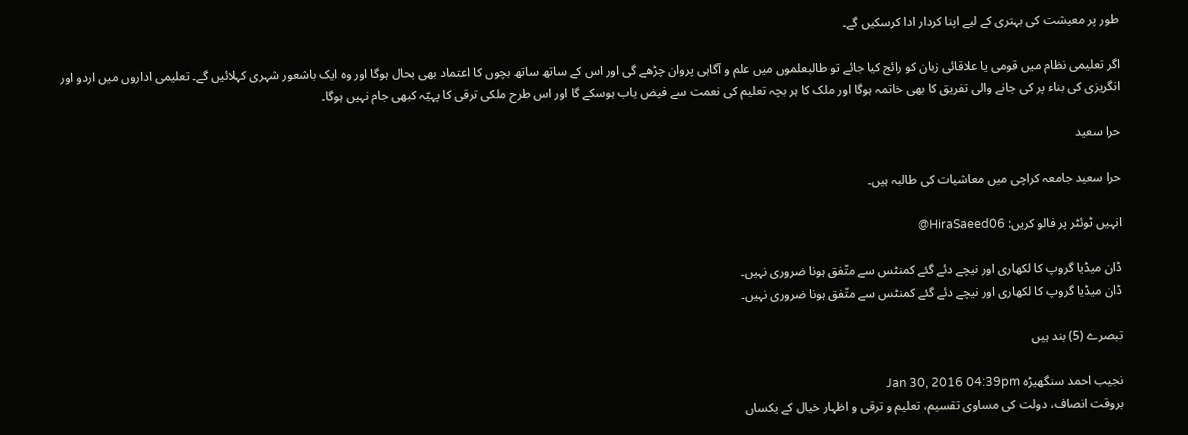طور پر معیشت کی بہتری کے لیے اپنا کردار ادا کرسکیں گے۔

اگر تعلیمی نظام میں قومی یا علاقائی زبان کو رائج کیا جائے تو طالبعلموں میں علم و آگاہی پروان چڑھے گی اور اس کے ساتھ ساتھ بچوں کا اعتماد بھی بحال ہوگا اور وہ ایک باشعور شہری کہلائیں گے۔ تعلیمی اداروں میں اردو اور انگریزی کی بناء پر کی جانے والی تفریق کا بھی خاتمہ ہوگا اور ملک کا ہر بچہ تعلیم کی نعمت سے فیض یاب ہوسکے گا اور اس طرح ملکی ترقی کا پہیّہ کبھی جام نہیں ہوگا۔

حرا سعید

حرا سعید جامعہ کراچی میں معاشیات کی طالبہ ہیں۔

انہیں ٹوئٹر پر فالو کریں: HiraSaeed06@

ڈان میڈیا گروپ کا لکھاری اور نیچے دئے گئے کمنٹس سے متّفق ہونا ضروری نہیں۔
ڈان میڈیا گروپ کا لکھاری اور نیچے دئے گئے کمنٹس سے متّفق ہونا ضروری نہیں۔

تبصرے (5) بند ہیں

نجیب احمد سنگھیڑہ Jan 30, 2016 04:39pm
بروقت انصاف، دولت کی مساوی تقسیم، تعلیم و ترقی و اظہار خیال کے یکساں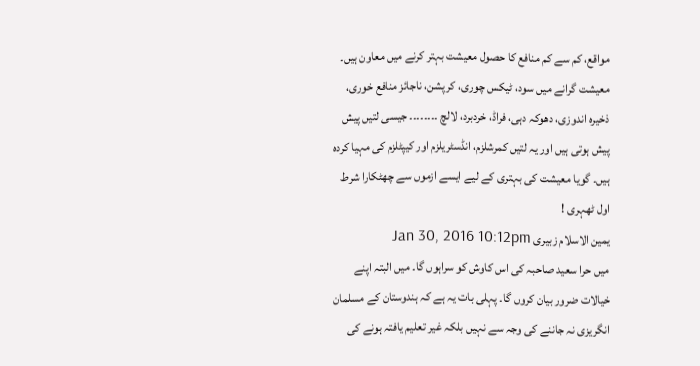مواقع، کم سے کم منافع کا حصول معیشت بہتر کرنے میں معاون ہیں۔ معیشت گرانے میں سود، ٹیکس چوری، کرپشن، ناجائز منافع خوری، ذخیرہ اندوزی، دھوکہ دہی، فراڈ، خردبرد، لالچ ۔۔۔۔۔۔۔۔ جیسی لتیں پیش پیش ہوتی ہیں اور یہ لتیں کمرشلزم، انڈسٹریلزم اور کیپٹلزم کی مہیا کردہ ہیں۔ گویا معیشت کی بہتری کے لیے ایسے ازموں سے چھٹکارا شرط اول ٹھہری !
یمین الاسلام زبیری Jan 30, 2016 10:12pm
میں حرا سعید صاحبہ کی اس کاوش کو سراہوں گا۔ میں البتہ اپنے خیالات ضرور بیان کروں گا۔ پہلی بات یہ ہے کہ ہندوستان کے مسلمان انگریزی نہ جاننے کی وجہ سے نہیں بلکہ غیر تعلیم یافتہ ہونے کی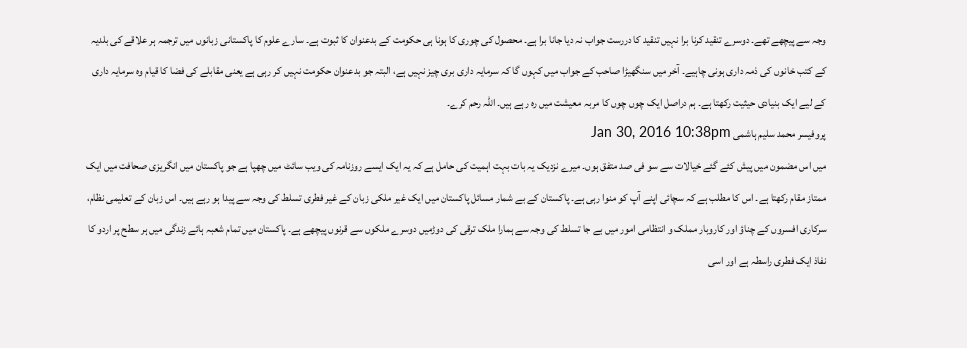وجہ سے پیچھے تھے۔ دوسرے تنقید کرنا برا نہیں تنقید کا دررست جواب نہ دیا جانا برا ہے۔ محصول کی چوری کا ہونا ہی حکومت کے بدعنوان کا ثبوت ہے۔ سارے علوم کا پاکستانی زبانوں میں ترجمہ ہر علاقے کی بلدیہ کے کتب خانوں کی ذمہ داری ہونی چاہیے۔ آخر میں سنگھیڑا صاحب کے جواب میں کہوں گا کہ سرمایہ داری بری چیز نہیں ہے، البتہ جو بدعنوان حکومت نہیں کر رہی ہے یعنی مقابلے کی فضا کا قیام وہ سرمایہ داری کے لیے ایک بنیادی حیثیت رکھتا ہے۔ ہم دراصل ایک چوں چوں کا مربہ معیشت میں رہ رہے ہیں۔ اللہ رحم کرے۔
پروفیسر محمد سلیم ہاشمی Jan 30, 2016 10:38pm
میں اس مضمون میں پیش کئے گئے خیالات سے سو فی صد متفق ہوں۔ میرے نزدیک یہ بات بہت اہمیت کی حامل ہے کہ یہ ایک ایسے روزنامہ کی ویب سائٹ میں چھپا ہے جو پاکستان میں انگریزی صحافت میں ایک ممتاز مقام رکھتا ہے۔ اس کا مطلب ہے کہ سچائی اپنے آپ کو منوا رہی ہے۔ پاکستان کے بے شمار مسائل پاکستان میں ایک غیر ملکی زبان کے غیر فطری تسلط کی وجہ سے پیدا ہو رہے ہیں۔ اس زبان کے تعلیمی نظام، سرکاری افسروں کے چناؤ اور کاروبار مملک و انتظامی امور میں بے جا تسلط کی وجہ سے ہمارا ملک ترقی کی دوڑمیں دوسرے ملکوں سے قرنوں پیچھے ہے۔ پاکستان میں تمام شعبہ ہائے زندگی میں ہر سطح پر اردو کا نفاذ ایک فطری راسطہ ہے اور اسی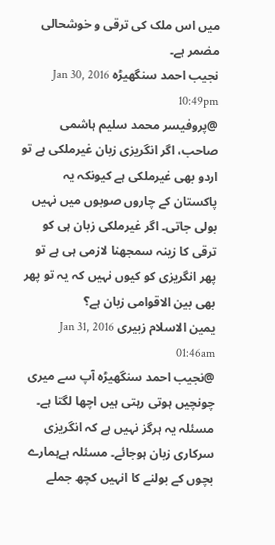میں اس ملک کی ترقی و خوشحالی مضمر ہے۔
نجیب احمد سنگھیڑہ Jan 30, 2016 10:49pm
@پروفیسر محمد سلیم ہاشمی صاحب، اگر انگریزی زبان غیرملکی ہے تو اردو بھی غیرملکی ہے کیونکہ یہ پاکستان کے چاروں صوبوں میں نہیں بولی جاتی۔ اگر غیرملکی زبان ہی کو ترقی کا زینہ سمجھنا لازمی ہی ہے تو پھر انگریزی کو کیوں نہیں کہ یہ تو پھر بھی بین الاقوامی زبان ہے؟
یمین الاسلام زبیری Jan 31, 2016 01:46am
@نجیب احمد سنگھیڑہ آپ سے میری چونچیں ہوتی رہتی ہیں اچھا لگتا ہے۔ مسئلہ یہ ہرگز نہیں ہے کہ انگریزی سرکاری زبان ہوجائے۔ مسئلہ ہےہمارے بچوں کے بولنے کا انہیں کچھ جملے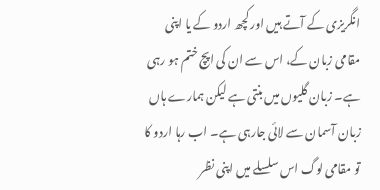انگریزی کے آتے ہیں اور کچھ اردو کے یا اپنی مقامی زبان کے، اس سے ان کی اپچ ختم ہو رہی ہے۔ زبان گلیوں میں بنتی ہے لیکن ہمارے ہاں زبان آسمان سے لائی جارہی ہے۔ اب رہا اردو کا تو مقامی لوگ اس سلسلے میں اپنی نظر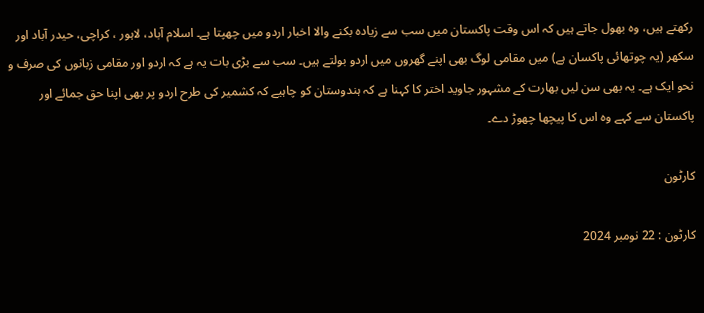رکھتے ہیں، وہ بھول جاتے ہیں کہ اس وقت پاکستان میں سب سے زیادہ بکنے والا اخبار اردو میں چھپتا ہے۔ اسلام آباد، لاہور ، کراچی، حیدر آباد اور سکھر (یہ چوتھائی پاکسان ہے) میں مقامی لوگ بھی اپنے گھروں میں اردو بولتے ہیں۔ سب سے بڑی بات یہ ہے کہ اردو اور مقامی زبانوں کی صرف و نحو ایک ہے۔ یہ بھی سن لیں بھارت کے مشہور جاوید اختر کا کہنا ہے کہ ہندوستان کو چاہیے کہ کشمیر کی طرح اردو پر بھی اپنا حق جمائے اور پاکستان سے کہے وہ اس کا پیچھا چھوڑ دے۔

کارٹون

کارٹون : 22 نومبر 2024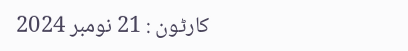کارٹون : 21 نومبر 2024